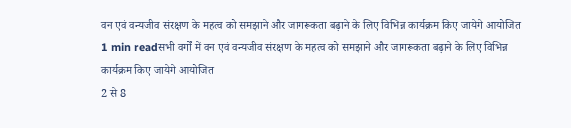वन एवं वन्यजीव संरक्षण के महत्व को समझाने और जागरूकता बढ़ाने के लिए विभिन्न कार्यक्रम किए जायेगे आयोजित
1 min readसभी वर्गों में वन एवं वन्यजीव संरक्षण के महत्व को समझाने और जागरूकता बढ़ाने के लिए विभिन्न कार्यक्रम किए जायेगे आयोजित
2 से 8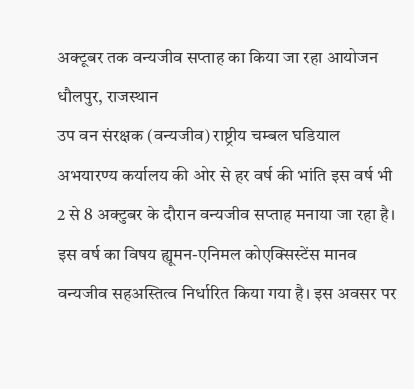अक्टूबर तक वन्यजीव सप्ताह का किया जा रहा आयोजन
धौलपुर, राजस्थान
उप वन संरक्षक (वन्यजीव) राष्ट्रीय चम्बल घडियाल अभयारण्य कर्यालय की ओर से हर वर्ष की भांति इस वर्ष भी 2 से 8 अक्टुबर के दौरान वन्यजीव सप्ताह मनाया जा रहा है। इस वर्ष का विषय ह्यूमन-एनिमल कोएक्सिस्टेंस मानव वन्यजीव सहअस्तित्व निर्धारित किया गया है। इस अवसर पर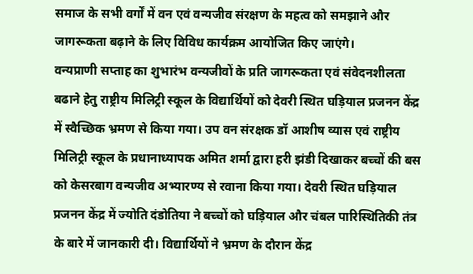समाज के सभी वर्गों में वन एवं वन्यजीव संरक्षण के महत्व को समझाने और जागरूकता बढ़ाने के लिए विविध कार्यक्रम आयोजित किए जाएंगे।
वन्यप्राणी सप्ताह का शुभारंभ वन्यजीवों के प्रति जागरूकता एवं संवेदनशीलता बढाने हेतु राष्ट्रीय मिलिट्री स्कूल के विद्यार्थियों को देवरी स्थित घड़ियाल प्रजनन केंद्र में स्वैच्छिक भ्रमण से किया गया। उप वन संरक्षक डॉ आशीष व्यास एवं राष्ट्रीय मिलिट्री स्कूल के प्रधानाध्यापक अमित शर्मा द्वारा हरी झंडी दिखाकर बच्चों की बस को केसरबाग वन्यजीव अभ्यारण्य से रवाना किया गया। देवरी स्थित घड़ियाल प्रजनन केंद्र में ज्योति दंडोतिया ने बच्चों को घड़ियाल और चंबल पारिस्थितिकी तंत्र के बारे में जानकारी दी। विद्यार्थियों ने भ्रमण के दौरान केंद्र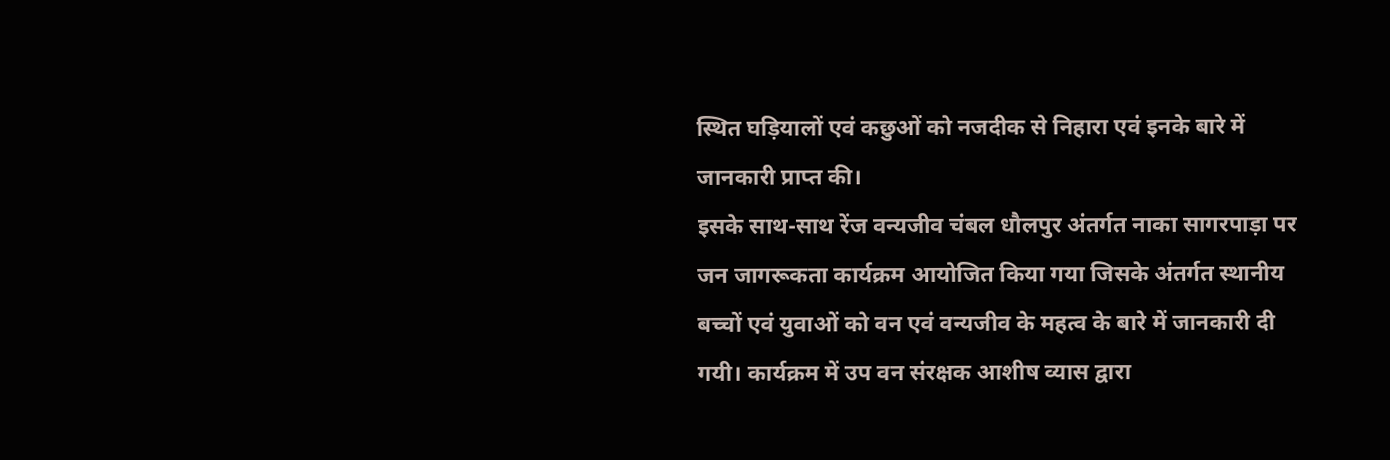स्थित घड़ियालों एवं कछुओं को नजदीक से निहारा एवं इनके बारे में जानकारी प्राप्त की।
इसके साथ-साथ रेंज वन्यजीव चंबल धौलपुर अंतर्गत नाका सागरपाड़ा पर जन जागरूकता कार्यक्रम आयोजित किया गया जिसके अंतर्गत स्थानीय बच्चों एवं युवाओं को वन एवं वन्यजीव के महत्व के बारे में जानकारी दी गयी। कार्यक्रम में उप वन संरक्षक आशीष व्यास द्वारा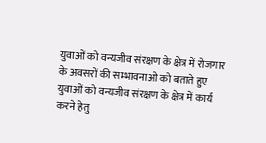युवाओं को वन्यजीव संरक्षण के क्षेत्र में रोजगार के अवसरों की सम्भावनाओ को बताते हुए युवाओं को वन्यजीव संरक्षण के क्षेत्र में कार्य करने हेतु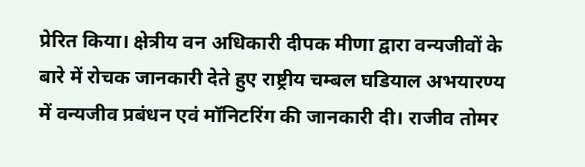प्रेरित किया। क्षेत्रीय वन अधिकारी दीपक मीणा द्वारा वन्यजीवों के बारे में रोचक जानकारी देते हुए राष्ट्रीय चम्बल घडियाल अभयारण्य में वन्यजीव प्रबंधन एवं मॉनिटरिंग की जानकारी दी। राजीव तोमर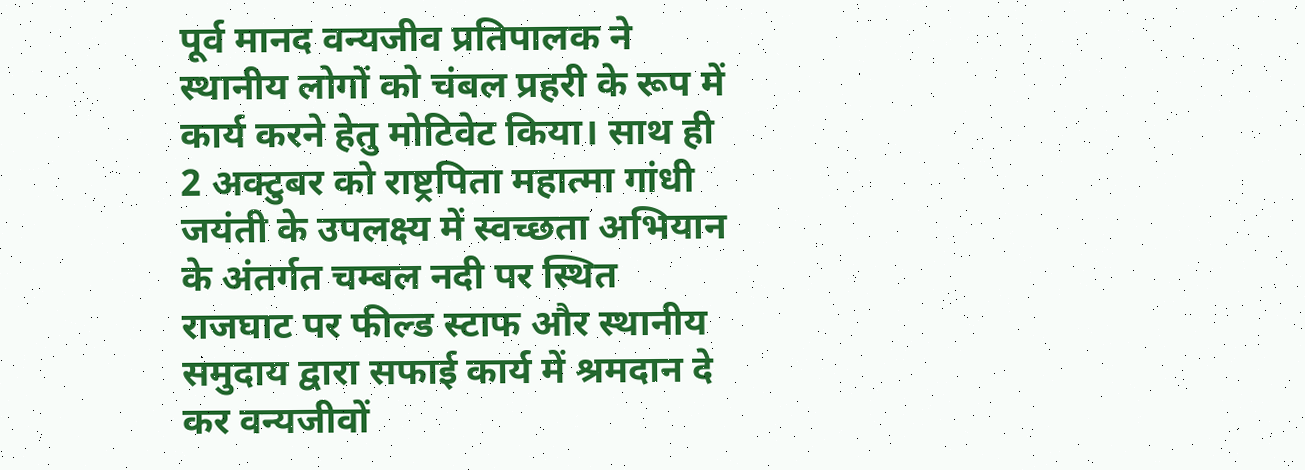पूर्व मानद वन्यजीव प्रतिपालक ने स्थानीय लोगों को चंबल प्रहरी के रूप में कार्य करने हेतु मोटिवेट किया। साथ ही 2 अक्टुबर को राष्ट्रपिता महात्मा गांधी जयंती के उपलक्ष्य में स्वच्छता अभियान के अंतर्गत चम्बल नदी पर स्थित राजघाट पर फील्ड स्टाफ और स्थानीय समुदाय द्वारा सफाई कार्य में श्रमदान दे कर वन्यजीवों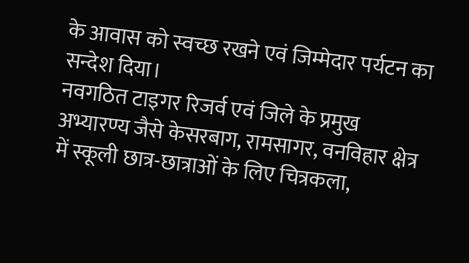के आवास को स्वच्छ रखने एवं जिम्मेदार पर्यटन का सन्देश दिया।
नवगठित टाइगर रिजर्व एवं जिले के प्रमुख अभ्यारण्य जैसे केसरबाग, रामसागर, वनविहार क्षेत्र में स्कूली छात्र-छात्राओं के लिए चित्रकला,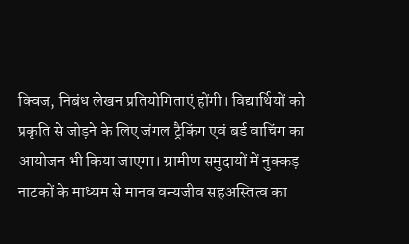क्विज, निबंध लेखन प्रतियोगिताएं होंगी। विद्यार्थियों को प्रकृति से जोड़ने के लिए जंगल ट्रैकिंग एवं बर्ड वाचिंग का आयोजन भी किया जाएगा। ग्रामीण समुदायों में नुक्कड़ नाटकों के माध्यम से मानव वन्यजीव सहअस्तित्व का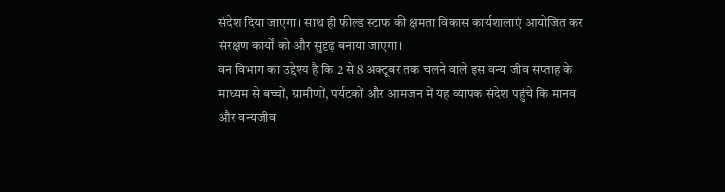संदेश दिया जाएगा। साथ ही फील्ड स्टाफ की क्षमता विकास कार्यशालाएं आयोजित कर संरक्षण कार्यों को और सुदृढ़ बनाया जाएगा।
वन विभाग का उद्देश्य है कि 2 से 8 अक्टूबर तक चलने वाले इस वन्य जीव सप्ताह के माध्यम से बच्चों, ग्रामीणों, पर्यटकों और आमजन में यह व्यापक संदेश पहुंचे कि मानव और वन्यजीव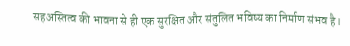सहअस्तित्व की भावना से ही एक सुरक्षित और संतुलित भविष्य का निर्माण संभव है।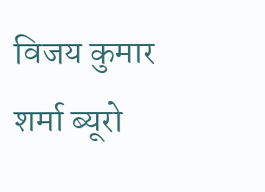विजय कुमार शर्मा ब्यूरो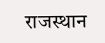राजस्थान